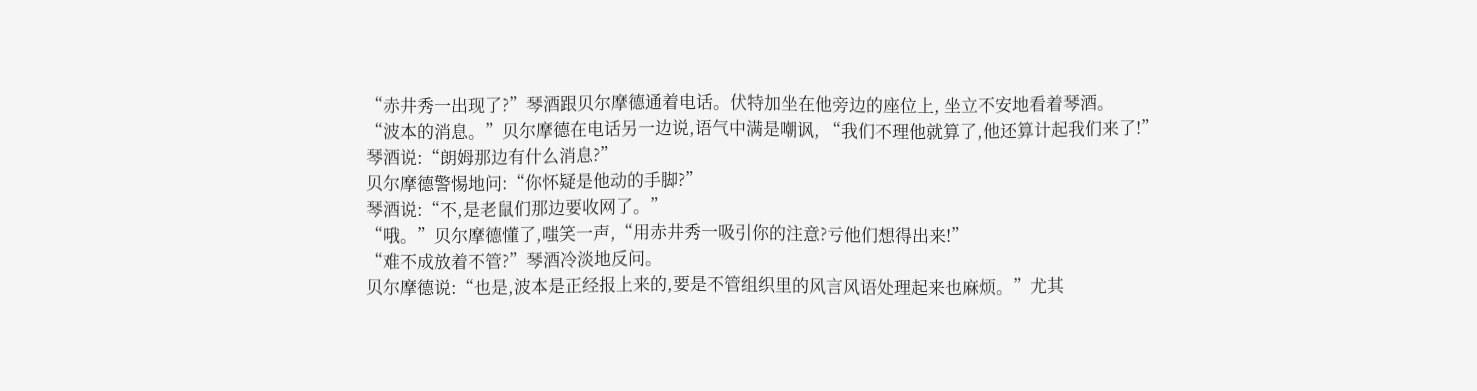“赤井秀一出现了?”琴酒跟贝尔摩德通着电话。伏特加坐在他旁边的座位上, 坐立不安地看着琴酒。
“波本的消息。”贝尔摩德在电话另一边说,语气中满是嘲讽, “我们不理他就算了,他还算计起我们来了!”
琴酒说:“朗姆那边有什么消息?”
贝尔摩德警惕地问:“你怀疑是他动的手脚?”
琴酒说:“不,是老鼠们那边要收网了。”
“哦。”贝尔摩德懂了,嗤笑一声,“用赤井秀一吸引你的注意?亏他们想得出来!”
“难不成放着不管?”琴酒冷淡地反问。
贝尔摩德说:“也是,波本是正经报上来的,要是不管组织里的风言风语处理起来也麻烦。”尤其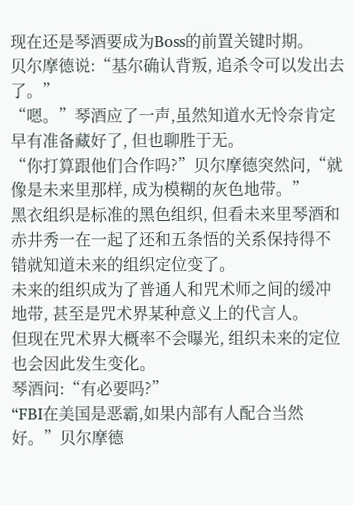现在还是琴酒要成为Boss的前置关键时期。
贝尔摩德说:“基尔确认背叛, 追杀令可以发出去了。”
“嗯。”琴酒应了一声,虽然知道水无怜奈肯定早有准备藏好了, 但也聊胜于无。
“你打算跟他们合作吗?”贝尔摩德突然问,“就像是未来里那样, 成为模糊的灰色地带。”
黑衣组织是标准的黑色组织, 但看未来里琴酒和赤井秀一在一起了还和五条悟的关系保持得不错就知道未来的组织定位变了。
未来的组织成为了普通人和咒术师之间的缓冲地带, 甚至是咒术界某种意义上的代言人。
但现在咒术界大概率不会曝光, 组织未来的定位也会因此发生变化。
琴酒问:“有必要吗?”
“FBI在美国是恶霸,如果内部有人配合当然好。”贝尔摩德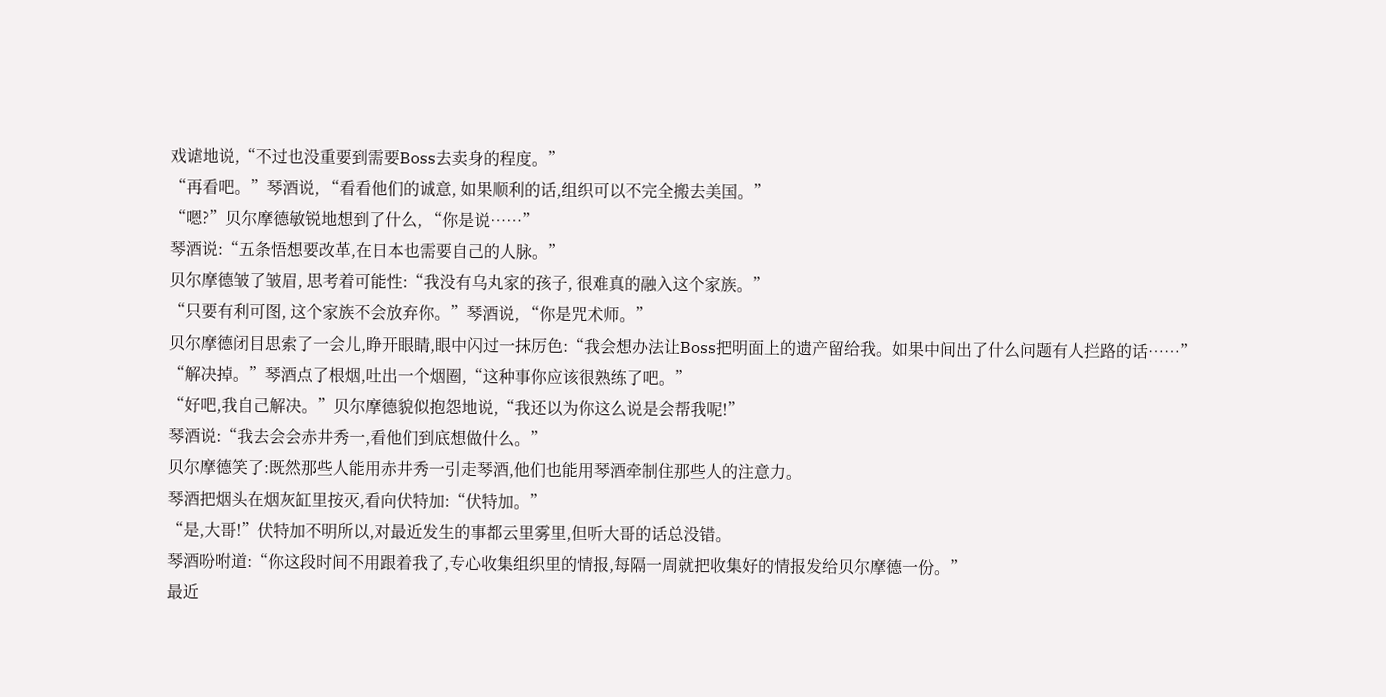戏谑地说,“不过也没重要到需要Boss去卖身的程度。”
“再看吧。”琴酒说, “看看他们的诚意, 如果顺利的话,组织可以不完全搬去美国。”
“嗯?”贝尔摩德敏锐地想到了什么, “你是说……”
琴酒说:“五条悟想要改革,在日本也需要自己的人脉。”
贝尔摩德皱了皱眉, 思考着可能性:“我没有乌丸家的孩子, 很难真的融入这个家族。”
“只要有利可图, 这个家族不会放弃你。”琴酒说, “你是咒术师。”
贝尔摩德闭目思索了一会儿,睁开眼睛,眼中闪过一抹厉色:“我会想办法让Boss把明面上的遗产留给我。如果中间出了什么问题有人拦路的话……”
“解决掉。”琴酒点了根烟,吐出一个烟圈,“这种事你应该很熟练了吧。”
“好吧,我自己解决。”贝尔摩德貌似抱怨地说,“我还以为你这么说是会帮我呢!”
琴酒说:“我去会会赤井秀一,看他们到底想做什么。”
贝尔摩德笑了:既然那些人能用赤井秀一引走琴酒,他们也能用琴酒牵制住那些人的注意力。
琴酒把烟头在烟灰缸里按灭,看向伏特加:“伏特加。”
“是,大哥!”伏特加不明所以,对最近发生的事都云里雾里,但听大哥的话总没错。
琴酒吩咐道:“你这段时间不用跟着我了,专心收集组织里的情报,每隔一周就把收集好的情报发给贝尔摩德一份。”
最近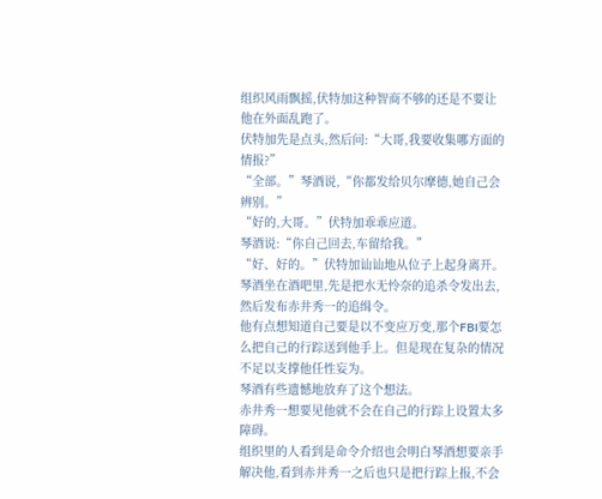组织风雨飘摇,伏特加这种智商不够的还是不要让他在外面乱跑了。
伏特加先是点头,然后问:“大哥,我要收集哪方面的情报?”
“全部。”琴酒说,“你都发给贝尔摩德,她自己会辨别。”
“好的,大哥。”伏特加乖乖应道。
琴酒说:“你自己回去,车留给我。”
“好、好的。”伏特加讪讪地从位子上起身离开。
琴酒坐在酒吧里,先是把水无怜奈的追杀令发出去,然后发布赤井秀一的追缉令。
他有点想知道自己要是以不变应万变,那个FBI要怎么把自己的行踪送到他手上。但是现在复杂的情况不足以支撑他任性妄为。
琴酒有些遗憾地放弃了这个想法。
赤井秀一想要见他就不会在自己的行踪上设置太多障碍。
组织里的人看到是命令介绍也会明白琴酒想要亲手解决他,看到赤井秀一之后也只是把行踪上报,不会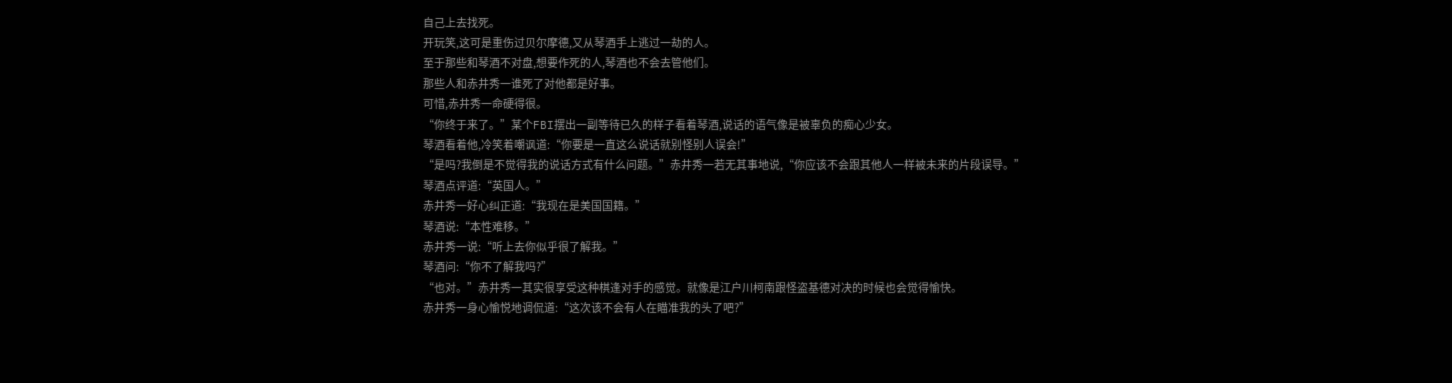自己上去找死。
开玩笑,这可是重伤过贝尔摩德,又从琴酒手上逃过一劫的人。
至于那些和琴酒不对盘,想要作死的人,琴酒也不会去管他们。
那些人和赤井秀一谁死了对他都是好事。
可惜,赤井秀一命硬得很。
“你终于来了。”某个FBI摆出一副等待已久的样子看着琴酒,说话的语气像是被辜负的痴心少女。
琴酒看着他,冷笑着嘲讽道:“你要是一直这么说话就别怪别人误会!”
“是吗?我倒是不觉得我的说话方式有什么问题。”赤井秀一若无其事地说,“你应该不会跟其他人一样被未来的片段误导。”
琴酒点评道:“英国人。”
赤井秀一好心纠正道:“我现在是美国国籍。”
琴酒说:“本性难移。”
赤井秀一说:“听上去你似乎很了解我。”
琴酒问:“你不了解我吗?”
“也对。”赤井秀一其实很享受这种棋逢对手的感觉。就像是江户川柯南跟怪盗基德对决的时候也会觉得愉快。
赤井秀一身心愉悦地调侃道:“这次该不会有人在瞄准我的头了吧?”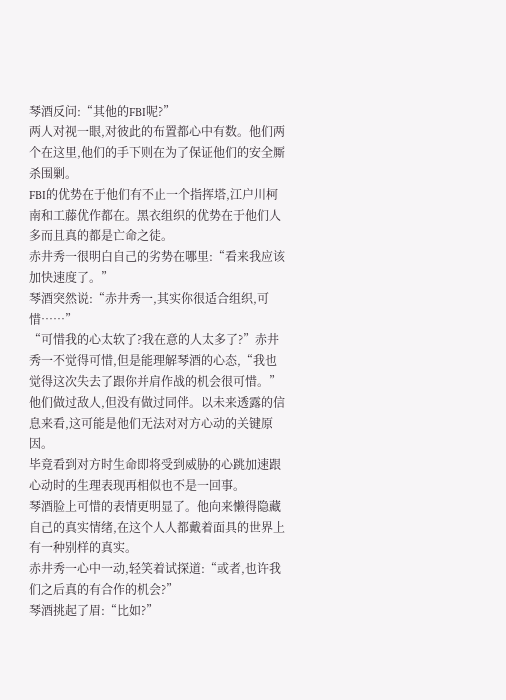琴酒反问:“其他的FBI呢?”
两人对视一眼,对彼此的布置都心中有数。他们两个在这里,他们的手下则在为了保证他们的安全厮杀围剿。
FBI的优势在于他们有不止一个指挥塔,江户川柯南和工藤优作都在。黑衣组织的优势在于他们人多而且真的都是亡命之徒。
赤井秀一很明白自己的劣势在哪里:“看来我应该加快速度了。”
琴酒突然说:“赤井秀一,其实你很适合组织,可惜……”
“可惜我的心太软了?我在意的人太多了?”赤井秀一不觉得可惜,但是能理解琴酒的心态,“我也觉得这次失去了跟你并肩作战的机会很可惜。”
他们做过敌人,但没有做过同伴。以未来透露的信息来看,这可能是他们无法对对方心动的关键原因。
毕竟看到对方时生命即将受到威胁的心跳加速跟心动时的生理表现再相似也不是一回事。
琴酒脸上可惜的表情更明显了。他向来懒得隐藏自己的真实情绪,在这个人人都戴着面具的世界上有一种别样的真实。
赤井秀一心中一动,轻笑着试探道:“或者,也许我们之后真的有合作的机会?”
琴酒挑起了眉:“比如?”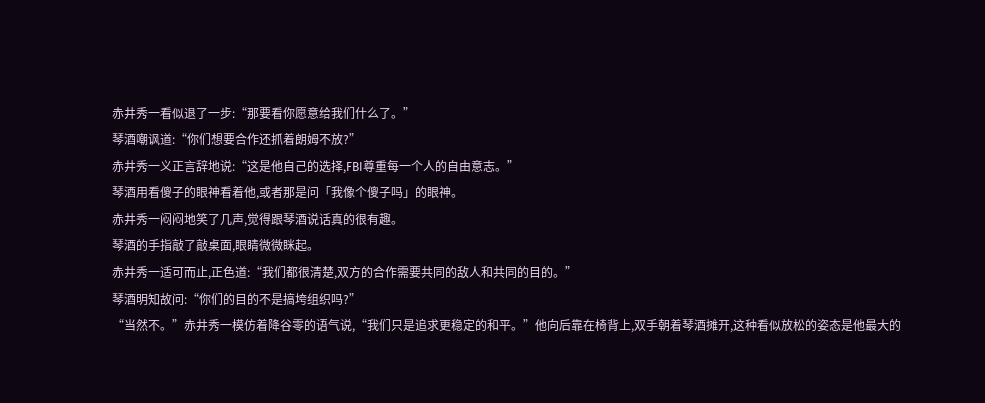赤井秀一看似退了一步:“那要看你愿意给我们什么了。”
琴酒嘲讽道:“你们想要合作还抓着朗姆不放?”
赤井秀一义正言辞地说:“这是他自己的选择,FBI尊重每一个人的自由意志。”
琴酒用看傻子的眼神看着他,或者那是问「我像个傻子吗」的眼神。
赤井秀一闷闷地笑了几声,觉得跟琴酒说话真的很有趣。
琴酒的手指敲了敲桌面,眼睛微微眯起。
赤井秀一适可而止,正色道:“我们都很清楚,双方的合作需要共同的敌人和共同的目的。”
琴酒明知故问:“你们的目的不是搞垮组织吗?”
“当然不。”赤井秀一模仿着降谷零的语气说,“我们只是追求更稳定的和平。”他向后靠在椅背上,双手朝着琴酒摊开,这种看似放松的姿态是他最大的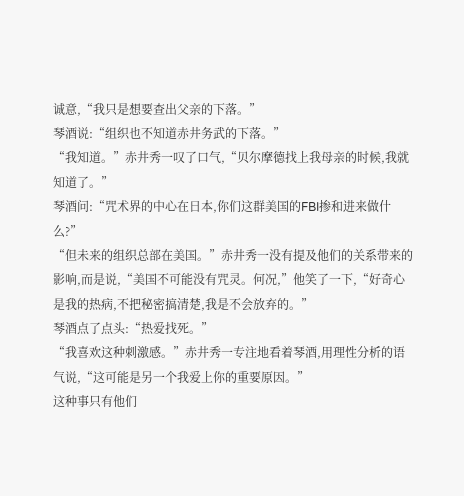诚意,“我只是想要查出父亲的下落。”
琴酒说:“组织也不知道赤井务武的下落。”
“我知道。”赤井秀一叹了口气,“贝尔摩德找上我母亲的时候,我就知道了。”
琴酒问:“咒术界的中心在日本,你们这群美国的FBI掺和进来做什么?”
“但未来的组织总部在美国。”赤井秀一没有提及他们的关系带来的影响,而是说,“美国不可能没有咒灵。何况,”他笑了一下,“好奇心是我的热病,不把秘密搞清楚,我是不会放弃的。”
琴酒点了点头:“热爱找死。”
“我喜欢这种刺激感。”赤井秀一专注地看着琴酒,用理性分析的语气说,“这可能是另一个我爱上你的重要原因。”
这种事只有他们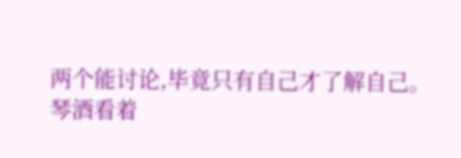两个能讨论,毕竟只有自己才了解自己。
琴酒看着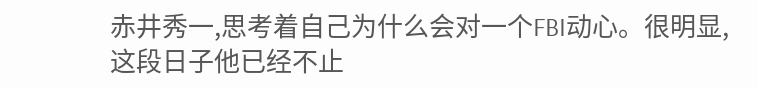赤井秀一,思考着自己为什么会对一个FBI动心。很明显,这段日子他已经不止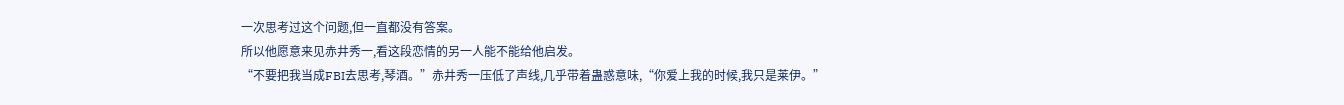一次思考过这个问题,但一直都没有答案。
所以他愿意来见赤井秀一,看这段恋情的另一人能不能给他启发。
“不要把我当成FBI去思考,琴酒。”赤井秀一压低了声线,几乎带着蛊惑意味,“你爱上我的时候,我只是莱伊。”